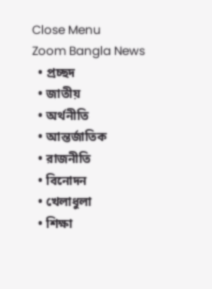Close Menu
Zoom Bangla News
  • প্রচ্ছদ
  • জাতীয়
  • অর্থনীতি
  • আন্তর্জাতিক
  • রাজনীতি
  • বিনোদন
  • খেলাধুলা
  • শিক্ষা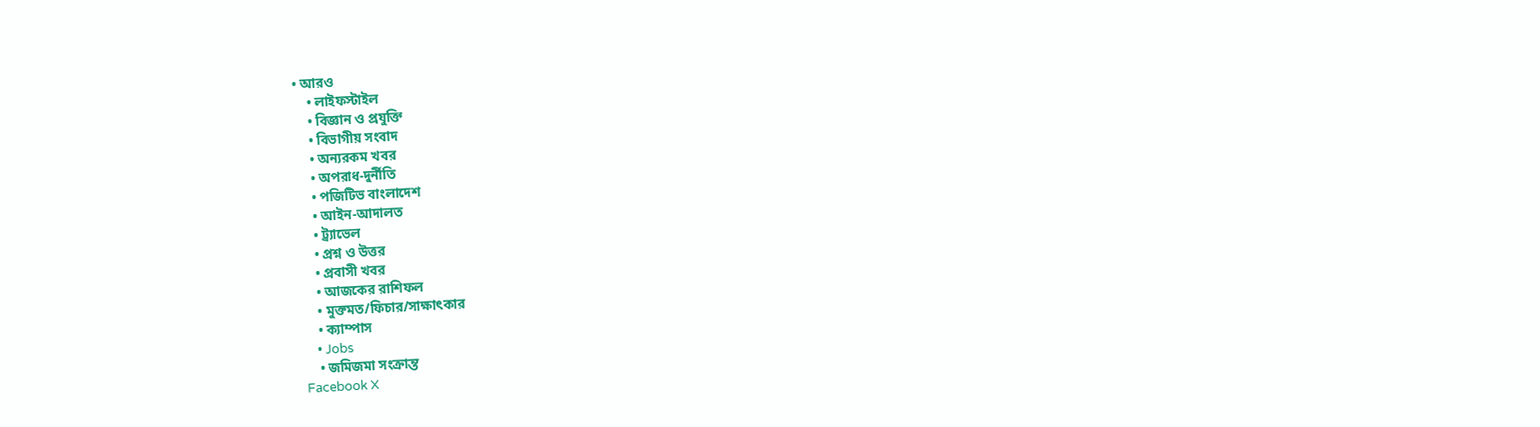• আরও
    • লাইফস্টাইল
    • বিজ্ঞান ও প্রযুক্তি
    • বিভাগীয় সংবাদ
    • অন্যরকম খবর
    • অপরাধ-দুর্নীতি
    • পজিটিভ বাংলাদেশ
    • আইন-আদালত
    • ট্র্যাভেল
    • প্রশ্ন ও উত্তর
    • প্রবাসী খবর
    • আজকের রাশিফল
    • মুক্তমত/ফিচার/সাক্ষাৎকার
    • ক্যাম্পাস
    • Jobs
    • জমিজমা সংক্রান্ত
Facebook X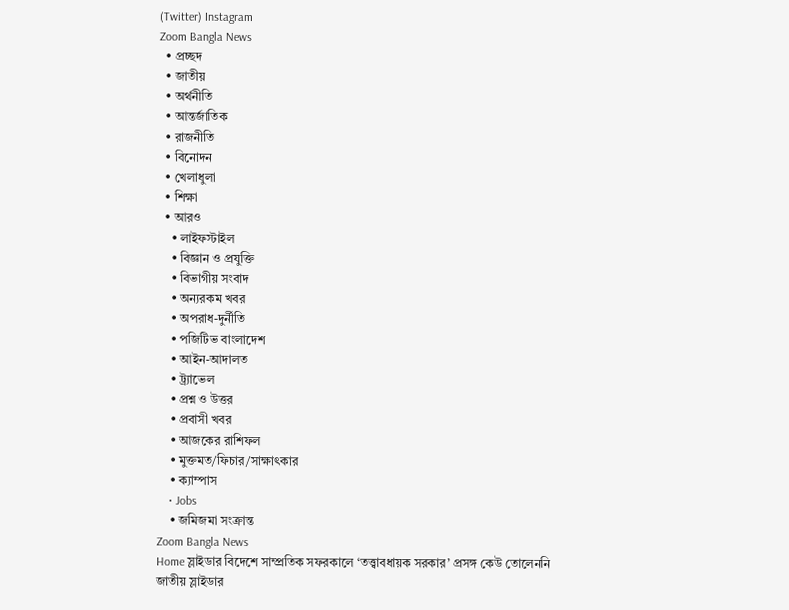(Twitter) Instagram
Zoom Bangla News
  • প্রচ্ছদ
  • জাতীয়
  • অর্থনীতি
  • আন্তর্জাতিক
  • রাজনীতি
  • বিনোদন
  • খেলাধুলা
  • শিক্ষা
  • আরও
    • লাইফস্টাইল
    • বিজ্ঞান ও প্রযুক্তি
    • বিভাগীয় সংবাদ
    • অন্যরকম খবর
    • অপরাধ-দুর্নীতি
    • পজিটিভ বাংলাদেশ
    • আইন-আদালত
    • ট্র্যাভেল
    • প্রশ্ন ও উত্তর
    • প্রবাসী খবর
    • আজকের রাশিফল
    • মুক্তমত/ফিচার/সাক্ষাৎকার
    • ক্যাম্পাস
    • Jobs
    • জমিজমা সংক্রান্ত
Zoom Bangla News
Home স্লাইডার বিদেশে সাম্প্রতিক সফরকালে ‘তত্ত্বাবধায়ক সরকার’ প্রসঙ্গ কেউ তোলেননি
জাতীয় স্লাইডার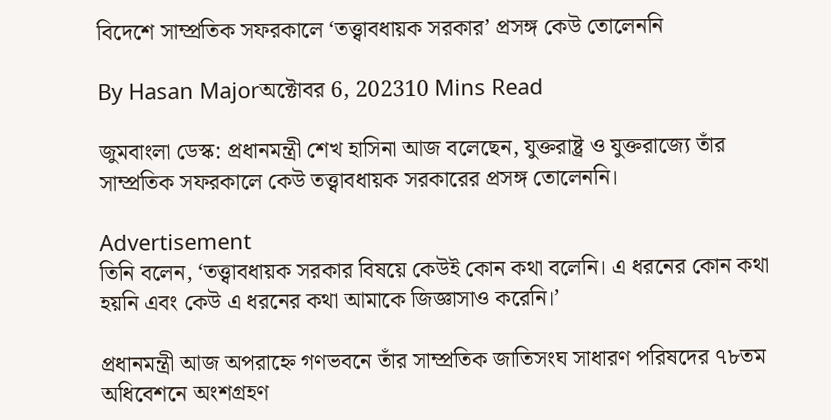বিদেশে সাম্প্রতিক সফরকালে ‘তত্ত্বাবধায়ক সরকার’ প্রসঙ্গ কেউ তোলেননি

By Hasan Majorঅক্টোবর 6, 202310 Mins Read

জুমবাংলা ডেস্ক: প্রধানমন্ত্রী শেখ হাসিনা আজ বলেছেন, যুক্তরাষ্ট্র ও যুক্তরাজ্যে তাঁর সাম্প্রতিক সফরকালে কেউ তত্ত্বাবধায়ক সরকারের প্রসঙ্গ তোলেননি।

Advertisement
তিনি বলেন, ‘তত্ত্বাবধায়ক সরকার বিষয়ে কেউই কোন কথা বলেনি। এ ধরনের কোন কথা হয়নি এবং কেউ এ ধরনের কথা আমাকে জিজ্ঞাসাও করেনি।’

প্রধানমন্ত্রী আজ অপরাহ্নে গণভবনে তাঁর সাম্প্রতিক জাতিসংঘ সাধারণ পরিষদের ৭৮তম অধিবেশনে অংশগ্রহণ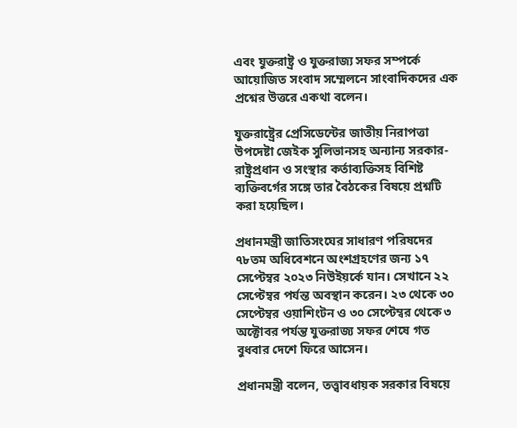এবং যুক্তরাষ্ট্র ও যুক্তরাজ্য সফর সম্পর্কে আয়োজিত সংবাদ সম্মেলনে সাংবাদিকদের এক প্রশ্নের উত্তরে একথা বলেন।

যুক্তরাষ্ট্রের প্রেসিডেন্টের জাতীয় নিরাপত্তা উপদেষ্টা জেইক সুলিভানসহ অন্যান্য সরকার-রাষ্ট্রপ্রধান ও সংস্থার কর্তাব্যক্তিসহ বিশিষ্ট ব্যক্তিবর্গের সঙ্গে তার বৈঠকের বিষয়ে প্রশ্নটি করা হয়েছিল।

প্রধানমন্ত্রী জাতিসংঘের সাধারণ পরিষদের ৭৮তম অধিবেশনে অংশগ্রহণের জন্য ১৭ সেপ্টেম্বর ২০২৩ নিউইয়র্কে যান। সেখানে ২২ সেপ্টেম্বর পর্যন্ত অবস্থান করেন। ২৩ থেকে ৩০ সেপ্টেম্বর ওয়াশিংটন ও ৩০ সেপ্টেম্বর থেকে ৩ অক্টোবর পর্যন্ত যুক্তরাজ্য সফর শেষে গত বুধবার দেশে ফিরে আসেন।

প্রধানমন্ত্রী বলেন, তত্ত্বাবধায়ক সরকার বিষয়ে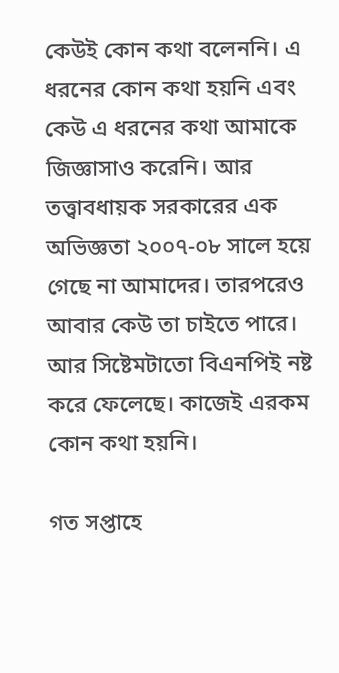কেউই কোন কথা বলেননি। এ ধরনের কোন কথা হয়নি এবং কেউ এ ধরনের কথা আমাকে জিজ্ঞাসাও করেনি। আর তত্ত্বাবধায়ক সরকারের এক অভিজ্ঞতা ২০০৭-০৮ সালে হয়ে গেছে না আমাদের। তারপরেও আবার কেউ তা চাইতে পারে। আর সিষ্টেমটাতো বিএনপিই নষ্ট করে ফেলেছে। কাজেই এরকম কোন কথা হয়নি।

গত সপ্তাহে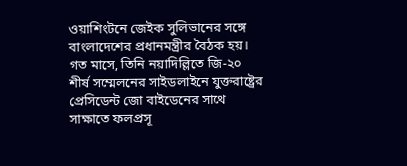ওয়াশিংটনে জেইক সুলিভানের সঙ্গে বাংলাদেশের প্রধানমন্ত্রীর বৈঠক হয়। গত মাসে, তিনি নয়াদিল্লিতে জি-২০ শীর্ষ সম্মেলনের সাইডলাইনে যুক্তরাষ্ট্রের প্রেসিডেন্ট জো বাইডেনের সাথে সাক্ষাতে ফলপ্রসূ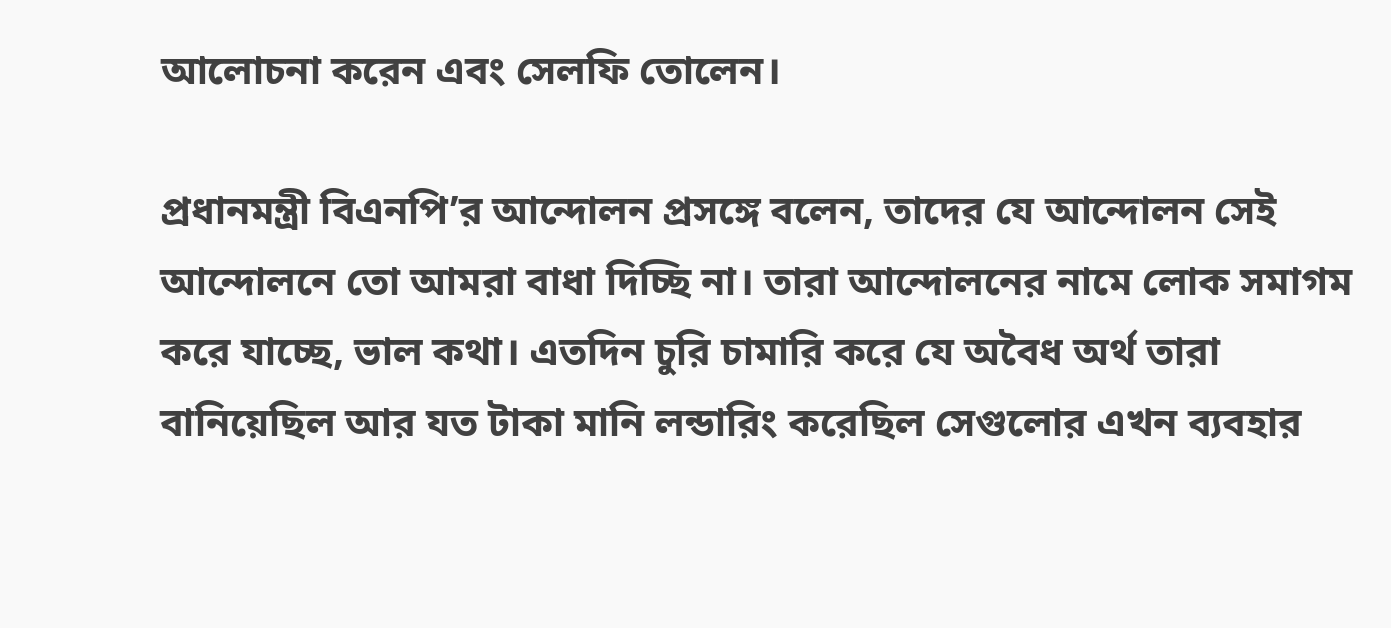আলোচনা করেন এবং সেলফি তোলেন।

প্রধানমন্ত্রী বিএনপি’র আন্দোলন প্রসঙ্গে বলেন, তাদের যে আন্দোলন সেই আন্দোলনে তো আমরা বাধা দিচ্ছি না। তারা আন্দোলনের নামে লোক সমাগম করে যাচ্ছে, ভাল কথা। এতদিন চুরি চামারি করে যে অবৈধ অর্থ তারা বানিয়েছিল আর যত টাকা মানি লন্ডারিং করেছিল সেগুলোর এখন ব্যবহার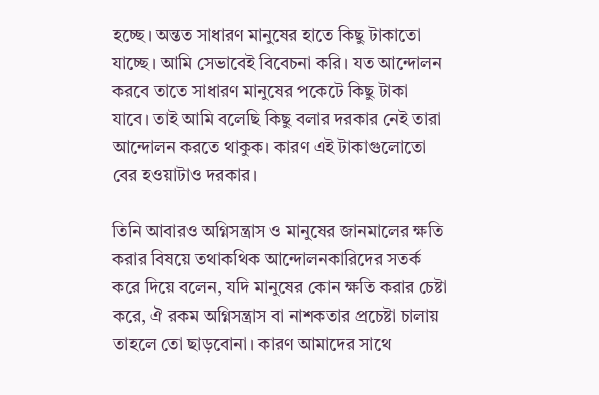হচ্ছে। অন্তত সাধারণ মানুষের হাতে কিছু টাকাতো যাচ্ছে। আমি সেভাবেই বিবেচনা করি। যত আন্দোলন করবে তাতে সাধারণ মানুষের পকেটে কিছু টাকা যাবে। তাই আমি বলেছি কিছু বলার দরকার নেই তারা আন্দোলন করতে থাকুক। কারণ এই টাকাগুলোতো বের হওয়াটাও দরকার।

তিনি আবারও অগ্নিসন্ত্রাস ও মানুষের জানমালের ক্ষতি করার বিষয়ে তথাকথিক আন্দোলনকারিদের সতর্ক করে দিয়ে বলেন, যদি মানুষের কোন ক্ষতি করার চেষ্টা করে, ঐ রকম অগ্নিসন্ত্রাস বা নাশকতার প্রচেষ্টা চালায় তাহলে তো ছাড়বোনা। কারণ আমাদের সাথে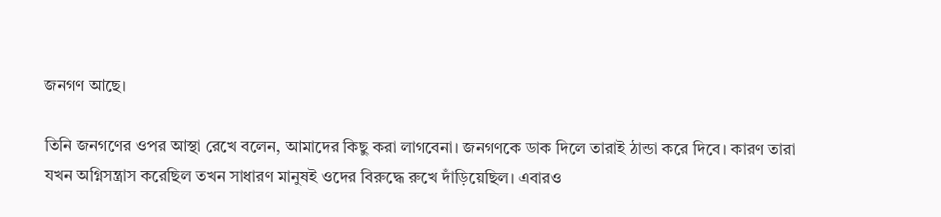জনগণ আছে।

তিনি জনগণের ওপর আস্থা রেখে বলেন, আমাদের কিছু করা লাগবেনা। জনগণকে ডাক দিলে তারাই ঠান্ডা করে দিবে। কারণ তারা যখন অগ্নিসন্ত্রাস করেছিল তখন সাধারণ মানুষই ওদের বিরুদ্ধে রুখে দাঁড়িয়েছিল। এবারও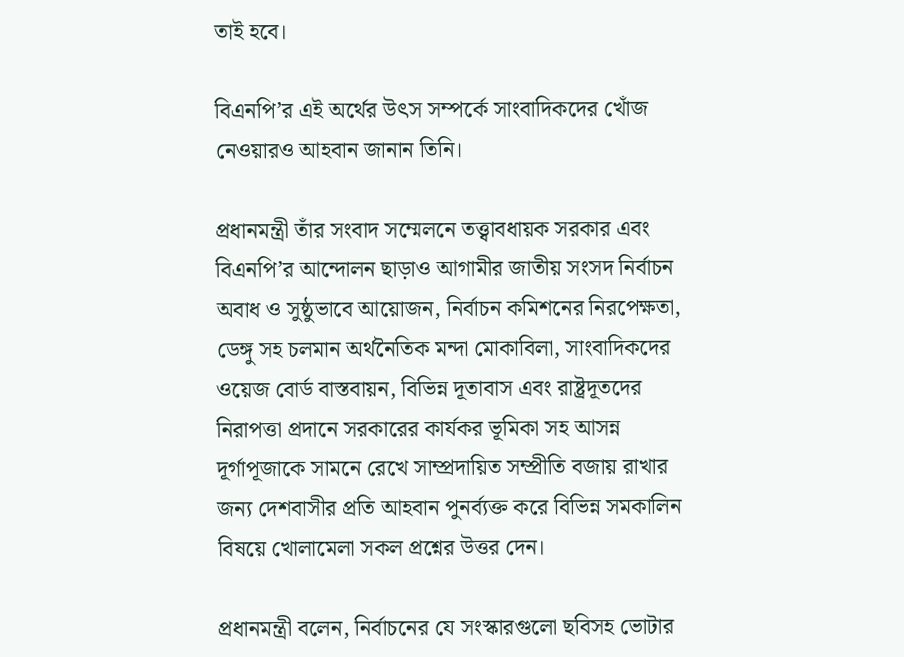তাই হবে।

বিএনপি’র এই অর্থের উৎস সম্পর্কে সাংবাদিকদের খোঁজ নেওয়ারও আহবান জানান তিনি।

প্রধানমন্ত্রী তাঁর সংবাদ সম্মেলনে তত্ত্বাবধায়ক সরকার এবং বিএনপি’র আন্দোলন ছাড়াও আগামীর জাতীয় সংসদ নির্বাচন অবাধ ও সুষ্ঠুভাবে আয়োজন, নির্বাচন কমিশনের নিরপেক্ষতা, ডেঙ্গু সহ চলমান অর্থনৈতিক মন্দা মোকাবিলা, সাংবাদিকদের ওয়েজ বোর্ড বাস্তবায়ন, বিভিন্ন দূতাবাস এবং রাষ্ট্রদূতদের নিরাপত্তা প্রদানে সরকারের কার্যকর ভূমিকা সহ আসন্ন দূর্গাপূজাকে সামনে রেখে সাম্প্রদায়িত সম্প্রীতি বজায় রাখার জন্য দেশবাসীর প্রতি আহবান পুনর্ব্যক্ত করে বিভিন্ন সমকালিন বিষয়ে খোলামেলা সকল প্রশ্নের উত্তর দেন।

প্রধানমন্ত্রী বলেন, নির্বাচনের যে সংস্কারগুলো ছবিসহ ভোটার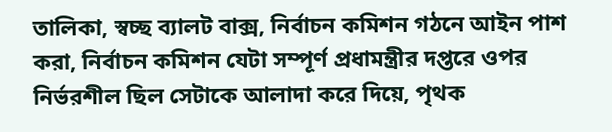তালিকা, স্বচ্ছ ব্যালট বাক্স, নির্বাচন কমিশন গঠনে আইন পাশ করা, নির্বাচন কমিশন যেটা সম্পূর্ণ প্রধামন্ত্রীর দপ্তরে ওপর নির্ভরশীল ছিল সেটাকে আলাদা করে দিয়ে, পৃথক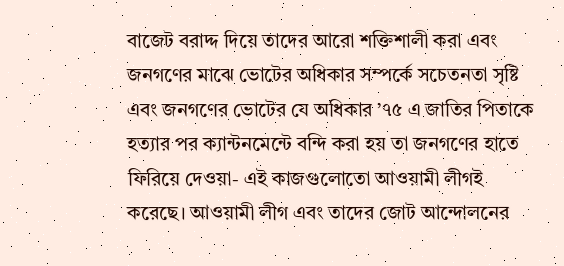বাজেট বরাদ্দ দিয়ে তাদের আরো শক্তিশালী করা এবং জনগণের মাঝে ভোটের অধিকার সম্পর্কে সচেতনতা সৃষ্টি এবং জনগণের ভোটের যে অধিকার ’৭৫ এ জাতির পিতাকে হত্যার পর ক্যান্টনমেন্টে বন্দি করা হয় তা জনগণের হাতে ফিরিয়ে দেওয়া- এই কাজগুলোতো আওয়ামী লীগই করেছে। আওয়ামী লীগ এবং তাদের জোট আন্দোলনের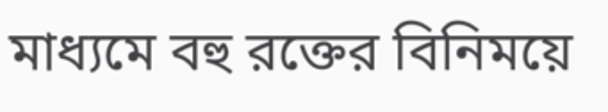মাধ্যমে বহু রক্তের বিনিময়ে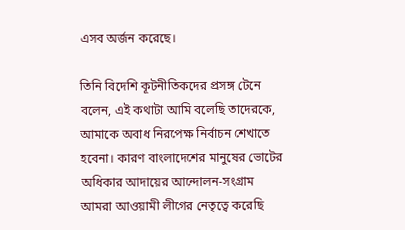এসব অর্জন করেছে।

তিনি বিদেশি কূটনীতিকদের প্রসঙ্গ টেনে বলেন, এই কথাটা আমি বলেছি তাদেরকে, আমাকে অবাধ নিরপেক্ষ নির্বাচন শেখাতে হবেনা। কারণ বাংলাদেশের মানুষের ভোটের অধিকার আদায়ের আন্দোলন-সংগ্রাম আমরা আওয়ামী লীগের নেতৃত্বে করেছি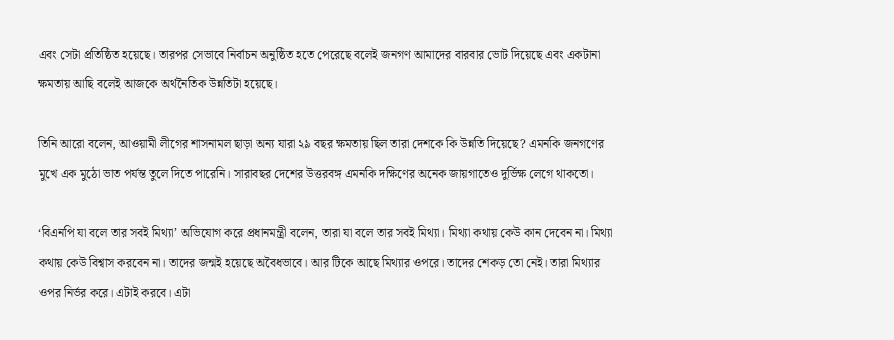এবং সেটা প্রতিষ্ঠিত হয়েছে। তারপর সেভাবে নির্বাচন অনুষ্ঠিত হতে পেরেছে বলেই জনগণ আমাদের বারবার ভোট দিয়েছে এবং একটানা ক্ষমতায় আছি বলেই আজকে অর্থনৈতিক উন্নতিটা হয়েছে।

তিনি আরো বলেন, আওয়ামী লীগের শাসনামল ছাড়া অন্য যারা ২৯ বছর ক্ষমতায় ছিল তারা দেশকে কি উন্নতি দিয়েছে? এমনকি জনগণের মুখে এক মুঠো ভাত পর্যন্ত তুলে দিতে পারেনি। সারাবছর দেশের উত্তরবঙ্গ এমনকি দক্ষিণের অনেক জায়গাতেও দুর্ভিক্ষ লেগে থাকতো।

‘বিএনপি যা বলে তার সবই মিথ্যা’ অভিযোগ করে প্রধানমন্ত্রী বলেন, তারা যা বলে তার সবই মিথ্যা। মিথ্যা কথায় কেউ কান দেবেন না। মিথ্যা কথায় কেউ বিশ্বাস করবেন না। তাদের জন্মই হয়েছে অবৈধভাবে। আর টিকে আছে মিথ্যার ওপরে। তাদের শেকড় তো নেই। তারা মিথ্যার ওপর নির্ভর করে। এটাই করবে। এটা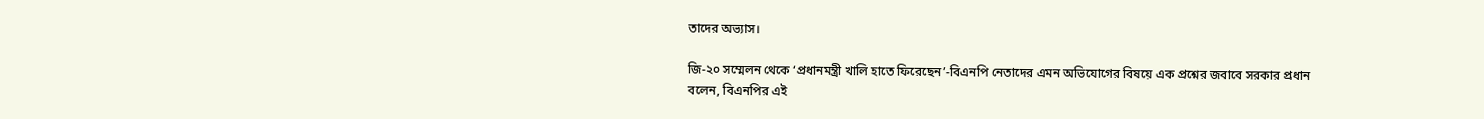তাদের অভ্যাস।

জি-২০ সম্মেলন থেকে ‘প্রধানমন্ত্রী খালি হাতে ফিরেছেন’-বিএনপি নেতাদের এমন অভিযোগের বিষয়ে এক প্রশ্নের জবাবে সরকার প্রধান বলেন, বিএনপির এই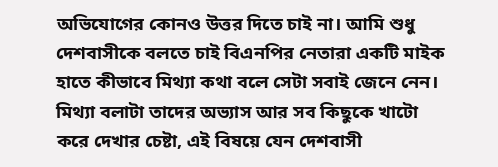অভিযোগের কোনও উত্তর দিতে চাই না। আমি শুধু দেশবাসীকে বলতে চাই বিএনপির নেতারা একটি মাইক হাতে কীভাবে মিথ্যা কথা বলে সেটা সবাই জেনে নেন। মিথ্যা বলাটা তাদের অভ্যাস আর সব কিছুকে খাটো করে দেখার চেষ্টা, এই বিষয়ে যেন দেশবাসী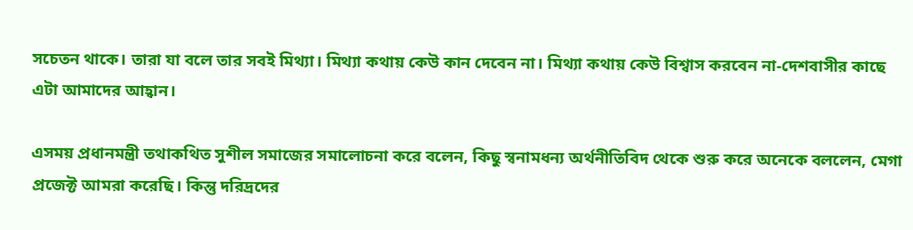সচেতন থাকে। তারা যা বলে তার সবই মিথ্যা। মিথ্যা কথায় কেউ কান দেবেন না। মিথ্যা কথায় কেউ বিশ্বাস করবেন না-দেশবাসীর কাছে এটা আমাদের আহ্বান।

এসময় প্রধানমন্ত্রী তথাকথিত সুশীল সমাজের সমালোচনা করে বলেন, কিছু স্বনামধন্য অর্থনীতিবিদ থেকে শুরু করে অনেকে বললেন, মেগা প্রজেক্ট আমরা করেছি। কিন্তু দরিদ্রদের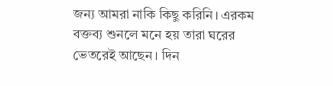জন্য আমরা নাকি কিছু করিনি। এরকম বক্তব্য শুনলে মনে হয় তারা ঘরের ভেতরেই আছেন। দিন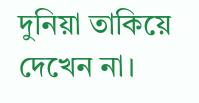দুনিয়া তাকিয়ে দেখেন না।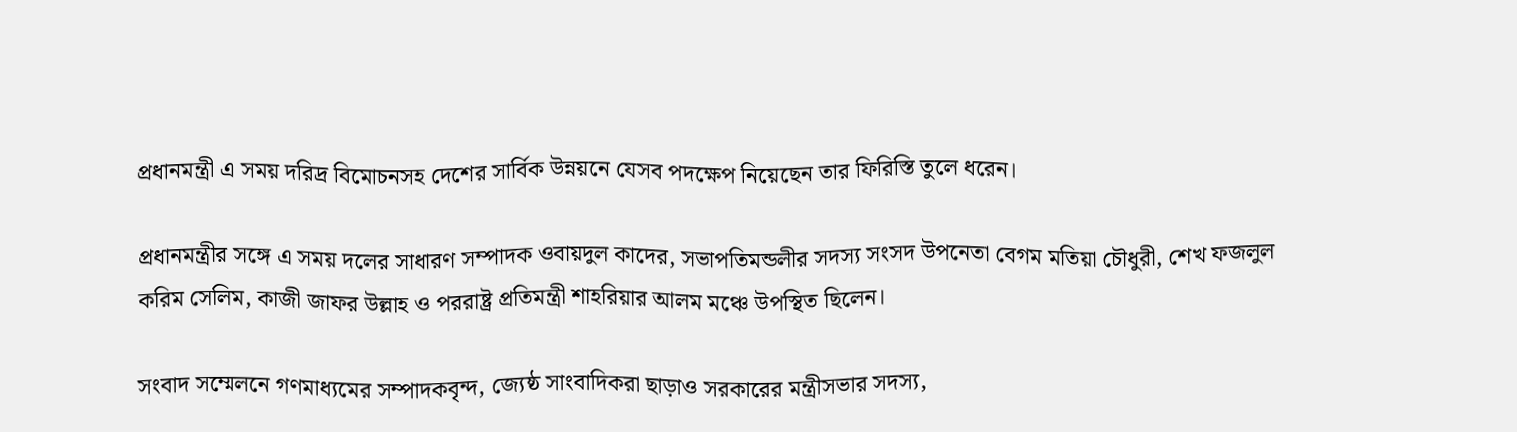প্রধানমন্ত্রী এ সময় দরিদ্র বিমোচনসহ দেশের সার্বিক উন্নয়নে যেসব পদক্ষেপ নিয়েছেন তার ফিরিস্তি তুলে ধরেন।

প্রধানমন্ত্রীর সঙ্গে এ সময় দলের সাধারণ সম্পাদক ওবায়দুল কাদের, সভাপতিমন্ডলীর সদস্য সংসদ উপনেতা বেগম মতিয়া চৌধুরী, শেখ ফজলুল করিম সেলিম, কাজী জাফর উল্লাহ ও পররাষ্ট্র প্রতিমন্ত্রী শাহরিয়ার আলম মঞ্চে উপস্থিত ছিলেন।

সংবাদ সম্মেলনে গণমাধ্যমের সম্পাদকবৃন্দ, জ্যেষ্ঠ সাংবাদিকরা ছাড়াও সরকারের মন্ত্রীসভার সদস্য,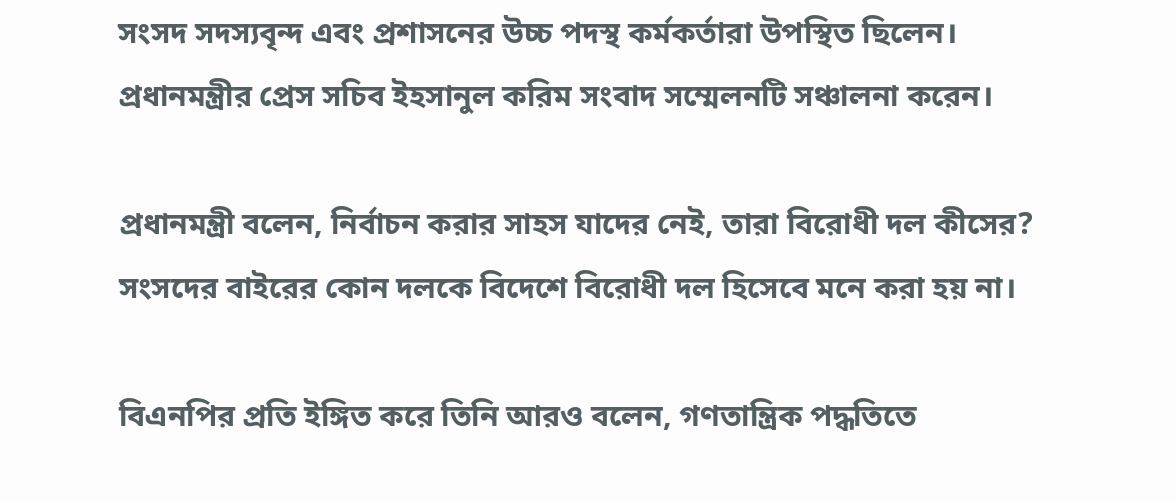সংসদ সদস্যবৃন্দ এবং প্রশাসনের উচ্চ পদস্থ কর্মকর্তারা উপস্থিত ছিলেন। প্রধানমন্ত্রীর প্রেস সচিব ইহসানুল করিম সংবাদ সম্মেলনটি সঞ্চালনা করেন।

প্রধানমন্ত্রী বলেন, নির্বাচন করার সাহস যাদের নেই, তারা বিরোধী দল কীসের? সংসদের বাইরের কোন দলকে বিদেশে বিরোধী দল হিসেবে মনে করা হয় না।

বিএনপির প্রতি ইঙ্গিত করে তিনি আরও বলেন, গণতান্ত্রিক পদ্ধতিতে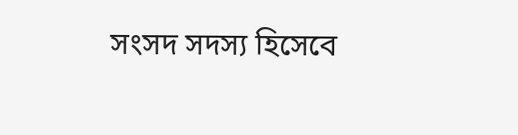সংসদ সদস্য হিসেবে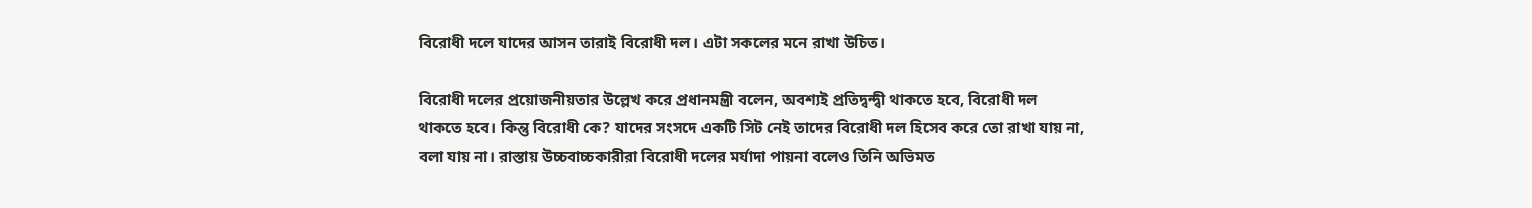বিরোধী দলে যাদের আসন তারাই বিরোধী দল। এটা সকলের মনে রাখা উচিত।

বিরোধী দলের প্রয়োজনীয়তার উল্লেখ করে প্রধানমন্ত্রী বলেন, অবশ্যই প্রতিদ্বন্দ্বী থাকতে হবে, বিরোধী দল থাকতে হবে। কিন্তু বিরোধী কে? যাদের সংসদে একটি সিট নেই তাদের বিরোধী দল হিসেব করে তো রাখা যায় না, বলা যায় না। রাস্তায় উচ্চবাচ্চকারীরা বিরোধী দলের মর্যাদা পায়না বলেও তিনি অভিমত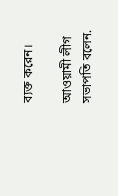ব্যক্ত করেন।

আওয়ামী লীগ সভাপতি বলেন.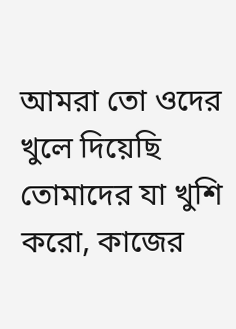আমরা তো ওদের খুলে দিয়েছি তোমাদের যা খুশি করো, কাজের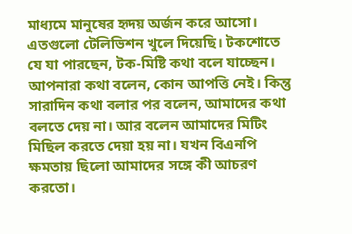মাধ্যমে মানুষের হৃদয় অর্জন করে আসো। এতগুলো টেলিভিশন খুলে দিয়েছি। টকশোতে যে যা পারছেন, টক-মিষ্টি কথা বলে যাচ্ছেন। আপনারা কথা বলেন, কোন আপত্তি নেই। কিন্তু সারাদিন কথা বলার পর বলেন, আমাদের কথা বলতে দেয় না। আর বলেন আমাদের মিটিং মিছিল করতে দেয়া হয় না। যখন বিএনপি ক্ষমতায় ছিলো আমাদের সঙ্গে কী আচরণ করতো।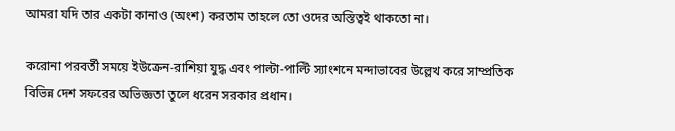আমরা যদি তার একটা কানাও (অংশ) করতাম তাহলে তো ওদের অস্তিত্বই থাকতো না।

করোনা পরবর্তী সময়ে ইউক্রেন-রাশিয়া যুদ্ধ এবং পাল্টা-পাল্টি স্যাংশনে মন্দাভাবের উল্লেখ করে সাম্প্রতিক বিভিন্ন দেশ সফরের অভিজ্ঞতা তুলে ধরেন সরকার প্রধান।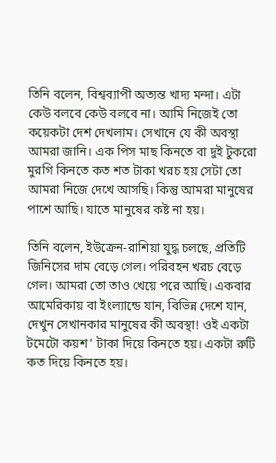তিনি বলেন, বিশ্বব্যাপী অত্যন্ত খাদ্য মন্দা। এটা কেউ বলবে কেউ বলবে না। আমি নিজেই তো কয়েকটা দেশ দেখলাম। সেখানে যে কী অবস্থা আমরা জানি। এক পিস মাছ কিনতে বা দুই টুকরো মুরগি কিনতে কত শত টাকা খরচ হয় সেটা তো আমরা নিজে দেখে আসছি। কিন্তু আমরা মানুষের পাশে আছি। যাতে মানুষের কষ্ট না হয়।

তিনি বলেন, ইউক্রেন-রাশিয়া যুদ্ধ চলছে, প্রতিটি জিনিসের দাম বেড়ে গেল। পরিবহন খরচ বেড়ে গেল। আমরা তো তাও খেয়ে পরে আছি। একবার আমেরিকায় বা ইংল্যান্ডে যান, বিভিন্ন দেশে যান, দেখুন সেখানকার মানুষের কী অবস্থা! ওই একটা টমেটো কয়শ’ টাকা দিয়ে কিনতে হয়। একটা রুটি কত দিয়ে কিনতে হয়।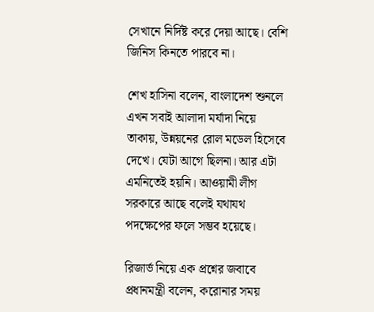সেখানে নির্দিষ্ট করে দেয়া আছে। বেশি জিনিস কিনতে পারবে না।

শেখ হাসিনা বলেন, বাংলাদেশ শুনলে এখন সবাই আলাদা মর্যাদা নিয়ে তাকায়, উন্নয়নের রোল মডেল হিসেবে দেখে। যেটা আগে ছিলনা। আর এটা এমনিতেই হয়নি। আওয়ামী লীগ সরকারে আছে বলেই যথাযথ পদক্ষেপের ফলে সম্ভব হয়েছে।

রিজার্ভ নিয়ে এক প্রশ্নের জবাবে প্রধানমন্ত্রী বলেন, করোনার সময়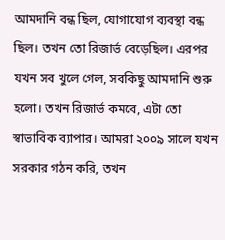আমদানি বন্ধ ছিল, যোগাযোগ ব্যবস্থা বন্ধ ছিল। তখন তো রিজার্ভ বেড়েছিল। এরপর যখন সব খুলে গেল, সবকিছু আমদানি শুরু হলো। তখন রিজার্ভ কমবে, এটা তো স্বাভাবিক ব্যাপার। আমরা ২০০৯ সালে যখন সরকার গঠন করি, তখন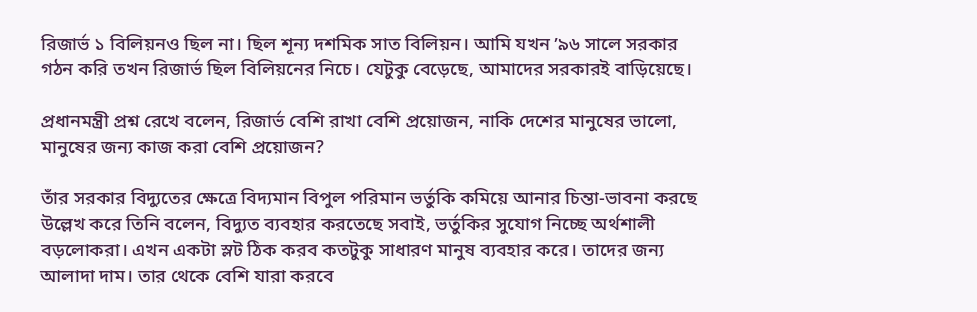রিজার্ভ ১ বিলিয়নও ছিল না। ছিল শূন্য দশমিক সাত বিলিয়ন। আমি যখন ’৯৬ সালে সরকার গঠন করি তখন রিজার্ভ ছিল বিলিয়নের নিচে। যেটুকু বেড়েছে, আমাদের সরকারই বাড়িয়েছে।

প্রধানমন্ত্রী প্রশ্ন রেখে বলেন, রিজার্ভ বেশি রাখা বেশি প্রয়োজন, নাকি দেশের মানুষের ভালো, মানুষের জন্য কাজ করা বেশি প্রয়োজন?

তাঁর সরকার বিদ্যুতের ক্ষেত্রে বিদ্যমান বিপুল পরিমান ভর্তুকি কমিয়ে আনার চিন্তা-ভাবনা করছে উল্লেখ করে তিনি বলেন, বিদ্যুত ব্যবহার করতেছে সবাই, ভর্তুকির সুযোগ নিচ্ছে অর্থশালী বড়লোকরা। এখন একটা স্লট ঠিক করব কতটুকু সাধারণ মানুষ ব্যবহার করে। তাদের জন্য আলাদা দাম। তার থেকে বেশি যারা করবে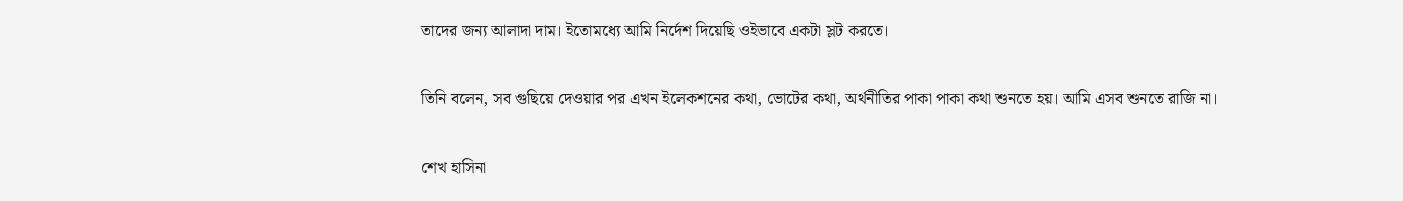তাদের জন্য আলাদা দাম। ইতোমধ্যে আমি নির্দেশ দিয়েছি ওইভাবে একটা স্লট করতে।

তিনি বলেন, সব গুছিয়ে দেওয়ার পর এখন ইলেকশনের কথা, ভোটের কথা, অর্থনীতির পাকা পাকা কথা শুনতে হয়। আমি এসব শুনতে রাজি না।

শেখ হাসিনা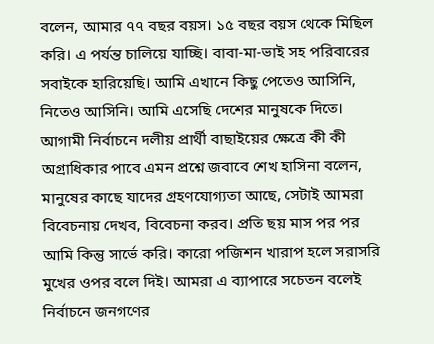বলেন, আমার ৭৭ বছর বয়স। ১৫ বছর বয়স থেকে মিছিল করি। এ পর্যন্ত চালিয়ে যাচ্ছি। বাবা-মা-ভাই সহ পরিবারের সবাইকে হারিয়েছি। আমি এখানে কিছু পেতেও আসিনি, নিতেও আসিনি। আমি এসেছি দেশের মানুষকে দিতে।
আগামী নির্বাচনে দলীয় প্রার্থী বাছাইয়ের ক্ষেত্রে কী কী অগ্রাধিকার পাবে এমন প্রশ্নে জবাবে শেখ হাসিনা বলেন, মানুষের কাছে যাদের গ্রহণযোগ্যতা আছে, সেটাই আমরা বিবেচনায় দেখব, বিবেচনা করব। প্রতি ছয় মাস পর পর আমি কিন্তু সার্ভে করি। কারো পজিশন খারাপ হলে সরাসরি মুখের ওপর বলে দিই। আমরা এ ব্যাপারে সচেতন বলেই নির্বাচনে জনগণের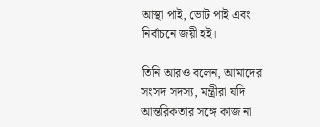আস্থা পাই, ভোট পাই এবং নির্বাচনে জয়ী হই।

তিনি আরও বলেন, আমাদের সংসদ সদস্য, মন্ত্রীরা যদি আন্তরিকতার সঙ্গে কাজ না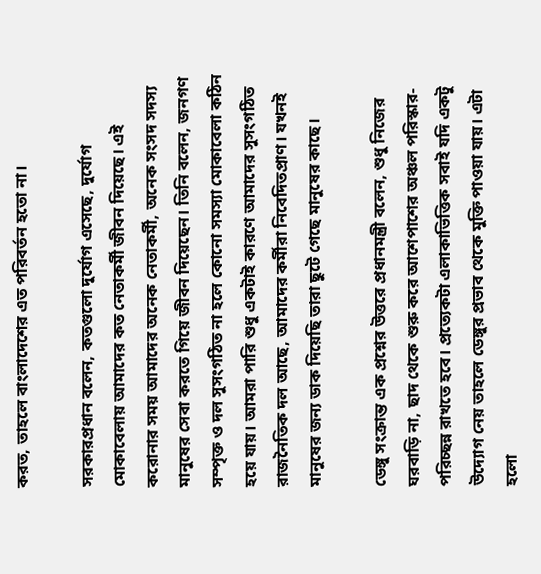করত, তাহলে বাংলাদেশের এত পরিবর্তন হতো না।

সরকারপ্রধান বলেন, কতগুলো দুর্যোগ এসেছে, দুর্যোগ মোকাবেলায় আমাদের কত নেতাকর্মী জীবন দিয়েছে। এই করোনার সময় আমাদের অনেক নেতাকর্মী, অনেক সংসদ সদস্য মানুষের সেবা করতে গিয়ে জীবন দিয়েছেন। তিনি বলেন, জনগণ সম্পৃক্ত ও দল সুসংগঠিত না হলে কোনো সমস্যা মোকাবেলা কঠিন হয়ে যায়। আমরা পারি শুধু একটাই কারণে আমাদের সুসংগঠিত রাজনৈতিক দল আছে, আমাদের কর্মীরা নিবেদিতপ্রাণ। যখনই মানুষের জন্য ডাক দিয়েছি তারা ছুটে গেছে মানুষের কাছে।

ডেঙ্গু সংক্রান্ত এক প্রশ্নের উত্তরে প্রধানমন্ত্রী বলেন, শুধু নিজের ঘরবাড়ি না, ছাদ থেকে শুরু করে আশেপাশের অঞ্চল পরিস্কার-পরিচ্ছন্ন রাখতে হবে। প্রত্যেকটা এলাকাভিত্তিক সবাই যদি একটু উদ্যোগ নেয় তাহলে ডেঙ্গুর প্রভাব থেকে মুক্তি পাওয়া যায়। এটা হলো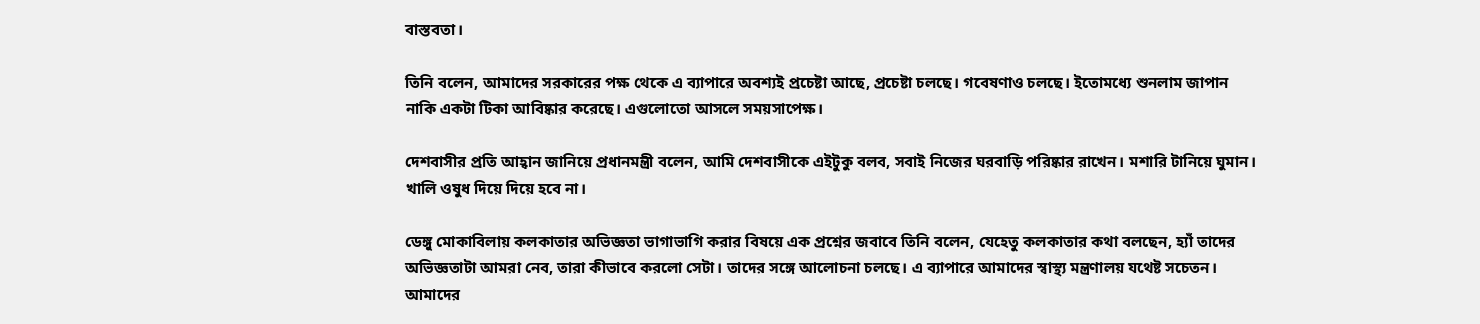বাস্তবতা।

তিনি বলেন, আমাদের সরকারের পক্ষ থেকে এ ব্যাপারে অবশ্যই প্রচেষ্টা আছে, প্রচেষ্টা চলছে। গবেষণাও চলছে। ইতোমধ্যে শুনলাম জাপান নাকি একটা টিকা আবিষ্কার করেছে। এগুলোতো আসলে সময়সাপেক্ষ।

দেশবাসীর প্রতি আহ্বান জানিয়ে প্রধানমন্ত্রী বলেন, আমি দেশবাসীকে এইটুকু বলব, সবাই নিজের ঘরবাড়ি পরিষ্কার রাখেন। মশারি টানিয়ে ঘুমান। খালি ওষুধ দিয়ে দিয়ে হবে না।

ডেঙ্গু মোকাবিলায় কলকাতার অভিজ্ঞতা ভাগাভাগি করার বিষয়ে এক প্রশ্নের জবাবে তিনি বলেন, যেহেতু কলকাতার কথা বলছেন, হ্যাঁ তাদের অভিজ্ঞতাটা আমরা নেব, তারা কীভাবে করলো সেটা। তাদের সঙ্গে আলোচনা চলছে। এ ব্যাপারে আমাদের স্বাস্থ্য মন্ত্রণালয় যথেষ্ট সচেতন। আমাদের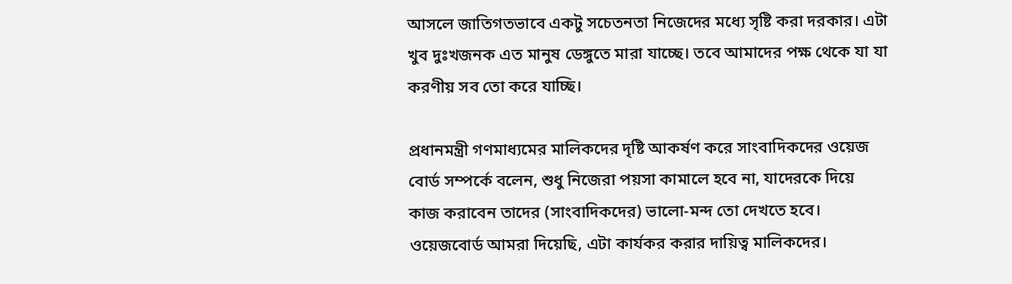আসলে জাতিগতভাবে একটু সচেতনতা নিজেদের মধ্যে সৃষ্টি করা দরকার। এটা খুব দুঃখজনক এত মানুষ ডেঙ্গুতে মারা যাচ্ছে। তবে আমাদের পক্ষ থেকে যা যা করণীয় সব তো করে যাচ্ছি।

প্রধানমন্ত্রী গণমাধ্যমের মালিকদের দৃষ্টি আকর্ষণ করে সাংবাদিকদের ওয়েজ বোর্ড সম্পর্কে বলেন, শুধু নিজেরা পয়সা কামালে হবে না, যাদেরকে দিয়ে কাজ করাবেন তাদের (সাংবাদিকদের) ভালো-মন্দ তো দেখতে হবে। ওয়েজবোর্ড আমরা দিয়েছি, এটা কার্যকর করার দায়িত্ব মালিকদের।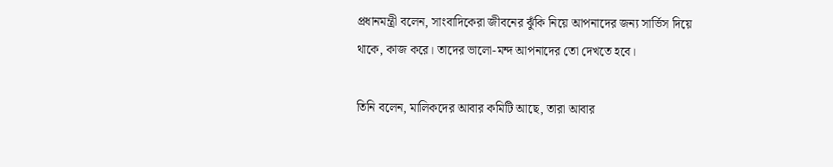প্রধানমন্ত্রী বলেন, সাংবাদিকেরা জীবনের ঝুঁকি নিয়ে আপনাদের জন্য সার্ভিস দিয়ে থাকে, কাজ করে। তাদের ভালো-মন্দ আপনাদের তো দেখতে হবে।

তিনি বলেন, মালিকদের আবার কমিটি আছে, তারা আবার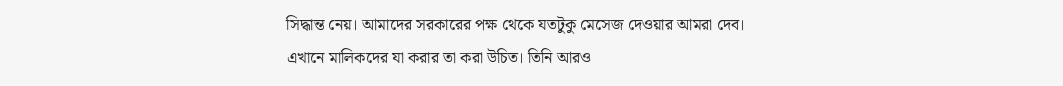সিদ্ধান্ত নেয়। আমাদের সরকারের পক্ষ থেকে যতটুকু মেসেজ দেওয়ার আমরা দেব। এখানে মালিকদের যা করার তা করা উচিত। তিনি আরও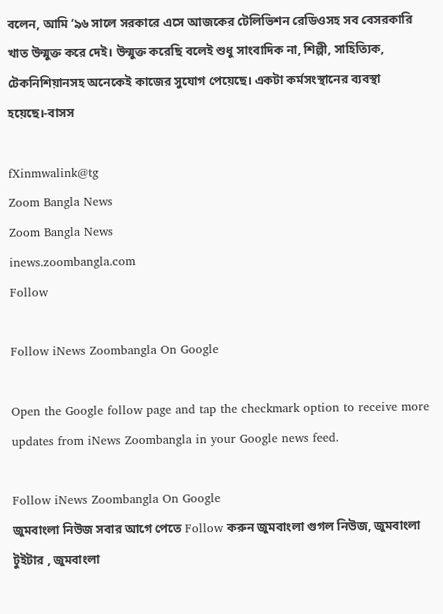বলেন, আমি ’৯৬ সালে সরকারে এসে আজকের টেলিভিশন রেডিওসহ সব বেসরকারি খাত উন্মুক্ত করে দেই। উন্মুক্ত করেছি বলেই শুধু সাংবাদিক না, শিল্পী, সাহিত্যিক, টেকনিশিয়ানসহ অনেকেই কাজের সুযোগ পেয়েছে। একটা কর্মসংস্থানের ব্যবস্থা হয়েছে।-বাসস

fXinmwalink@tg
Zoom Bangla News
Zoom Bangla News
inews.zoombangla.com
Follow

Follow iNews Zoombangla On Google

Open the Google follow page and tap the checkmark option to receive more updates from iNews Zoombangla in your Google news feed.

Follow iNews Zoombangla On Google
জুমবাংলা নিউজ সবার আগে পেতে Follow করুন জুমবাংলা গুগল নিউজ, জুমবাংলা টুইটার , জুমবাংলা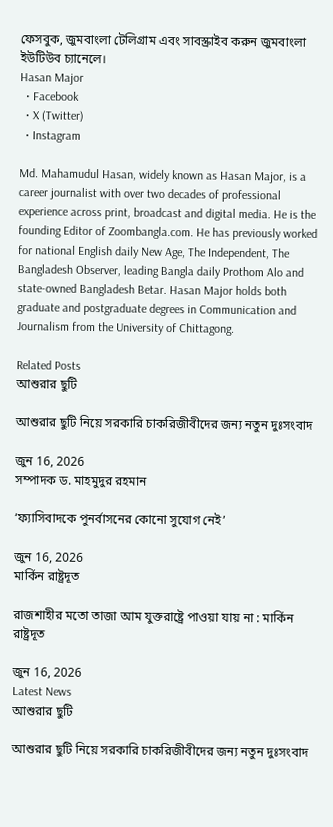ফেসবুক, জুমবাংলা টেলিগ্রাম এবং সাবস্ক্রাইব করুন জুমবাংলা ইউটিউব চ্যানেলে।
Hasan Major
  • Facebook
  • X (Twitter)
  • Instagram

Md. Mahamudul Hasan, widely known as Hasan Major, is a career journalist with over two decades of professional experience across print, broadcast and digital media. He is the founding Editor of Zoombangla.com. He has previously worked for national English daily New Age, The Independent, The Bangladesh Observer, leading Bangla daily Prothom Alo and state-owned Bangladesh Betar. Hasan Major holds both graduate and postgraduate degrees in Communication and Journalism from the University of Chittagong.

Related Posts
আশুরার ছুটি

আশুরার ছুটি নিয়ে সরকারি চাকরিজীবীদের জন্য নতুন দুঃসংবাদ

জুন 16, 2026
সম্পাদক ড. মাহমুদুর রহমান

‘ফ্যাসিবাদকে পুনর্বাসনের কোনো সুযোগ নেই’

জুন 16, 2026
মার্কিন রাষ্ট্রদূত

রাজশাহীর মতো তাজা আম যুক্তরাষ্ট্রে পাওয়া যায় না : মার্কিন রাষ্ট্রদূত

জুন 16, 2026
Latest News
আশুরার ছুটি

আশুরার ছুটি নিয়ে সরকারি চাকরিজীবীদের জন্য নতুন দুঃসংবাদ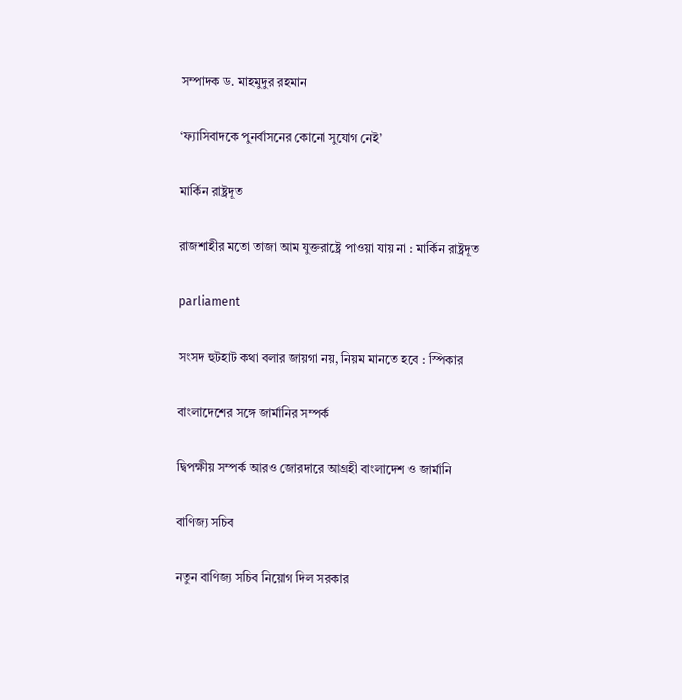সম্পাদক ড. মাহমুদুর রহমান

‘ফ্যাসিবাদকে পুনর্বাসনের কোনো সুযোগ নেই’

মার্কিন রাষ্ট্রদূত

রাজশাহীর মতো তাজা আম যুক্তরাষ্ট্রে পাওয়া যায় না : মার্কিন রাষ্ট্রদূত

parliament

সংসদ হুটহাট কথা বলার জায়গা নয়, নিয়ম মানতে হবে : স্পিকার

বাংলাদেশের সঙ্গে জার্মানির সম্পর্ক

দ্বিপক্ষীয় সম্পর্ক আরও জোরদারে আগ্রহী বাংলাদেশ ও জার্মানি

বাণিজ্য সচিব

নতুন বাণিজ্য সচিব নিয়োগ দিল সরকার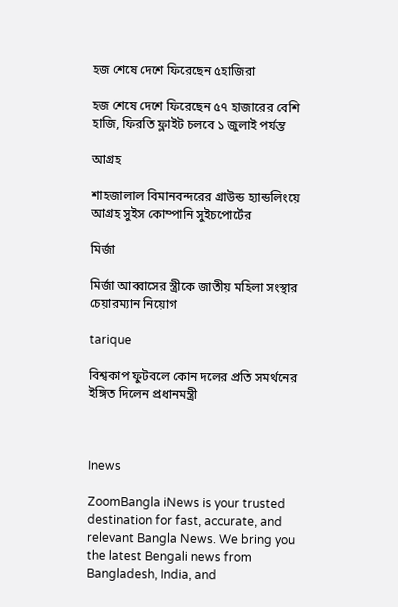হজ শেষে দেশে ফিরেছেন ৫হাজিরা

হজ শেষে দেশে ফিরেছেন ৫৭ হাজারের বেশি হাজি, ফিরতি ফ্লাইট চলবে ১ জুলাই পর্যন্ত

আগ্রহ

শাহজালাল বিমানবন্দরের গ্রাউন্ড হ্যান্ডলিংয়ে আগ্রহ সুইস কোম্পানি সুইচপোর্টের

মির্জা

মির্জা আব্বাসের স্ত্রীকে জাতীয় মহিলা সংস্থার চেয়ারম্যান নিয়োগ

tarique

বিশ্বকাপ ফুটবলে কোন দলের প্রতি সমর্থনের ইঙ্গিত দিলেন প্রধানমন্ত্রী



Inews

ZoomBangla iNews is your trusted destination for fast, accurate, and relevant Bangla News. We bring you the latest Bengali news from Bangladesh, India, and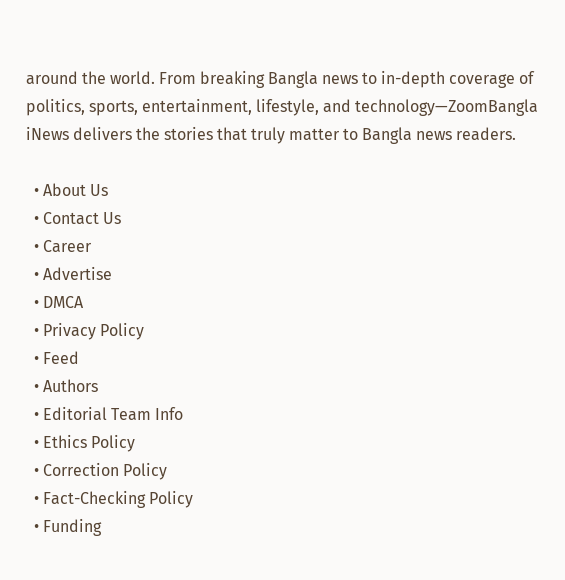around the world. From breaking Bangla news to in-depth coverage of politics, sports, entertainment, lifestyle, and technology—ZoomBangla iNews delivers the stories that truly matter to Bangla news readers.

  • About Us
  • Contact Us
  • Career
  • Advertise
  • DMCA
  • Privacy Policy
  • Feed
  • Authors
  • Editorial Team Info
  • Ethics Policy
  • Correction Policy
  • Fact-Checking Policy
  • Funding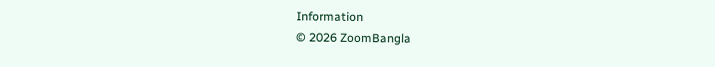Information
© 2026 ZoomBangla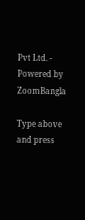Pvt Ltd. - Powered by ZoomBangla

Type above and press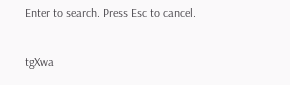Enter to search. Press Esc to cancel.

tgXwa